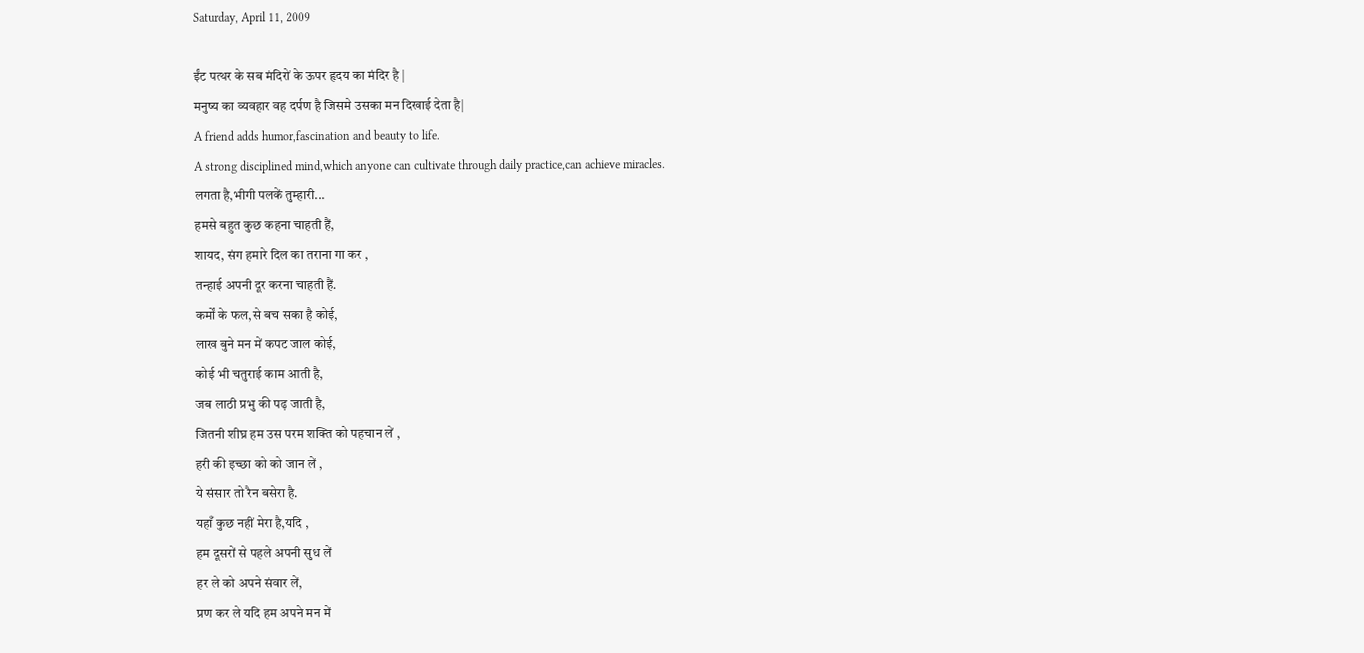Saturday, April 11, 2009

ईंट पत्थर के सब मंदिरों के ऊपर हृदय का मंदिर है |
मनुष्य का व्यवहार वह दर्पण है जिसमे उसका मन दिखाई देता है|
A friend adds humor,fascination and beauty to life.
A strong disciplined mind,which anyone can cultivate through daily practice,can achieve miracles.
लगता है,भीगी पलकें तुम्हारी...
हमसे बहुत कुछ कहना चाहती हैं,
शायद, संग हमारे दिल का तराना गा कर ,
तन्हाई अपनी दूर करना चाहती हैं.
कर्मों के फल,से बच सका है कोई,
लाख बुने मन में कपट जाल कोई,
कोई भी चतुराई काम आती है,
जब लाठी प्रभु की पढ़ जाती है,
जितनी शीघ्र हम उस परम शक्ति को पहचान लें ,
हरी की इच्छा को को जान लें ,
ये संसार तो रैन बसेरा है.
यहाँ कुछ नहीं मेरा है,यदि ,
हम दूसरों से पहले अपनी सुध लें
हर ले को अपने संवार लें,
प्रण कर ले यदि हम अपने मन में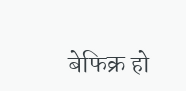बेफिक्र हो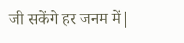जी सकेंगे हर जनम में|